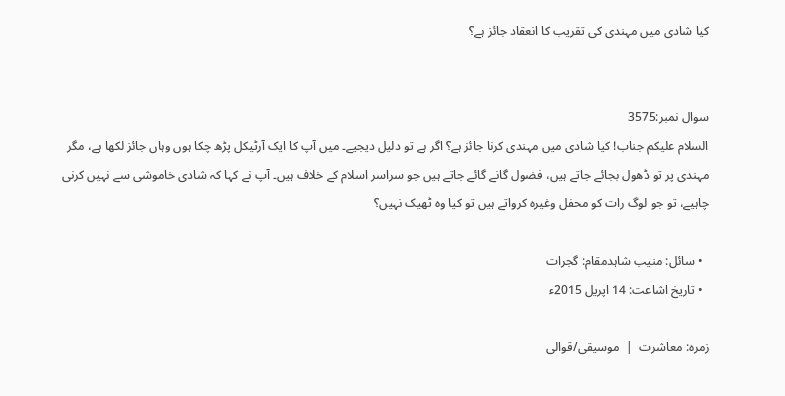کیا شادی میں مہندی کی تقریب کا انعقاد جائز ہے؟


سوال نمبر:3575
السلام علیکم جناب! کیا شادی میں مہندی کرنا جائز ہے؟ اگر ہے تو دلیل دیجیے۔ میں آپ کا ایک آرٹیکل پڑھ چکا ہوں وہاں جائز لکھا ہے، مگر مہندی پر تو ڈھول بجائے جاتے ہیں، فضول گانے گائے جاتے ہیں جو سراسر اسلام کے خلاف ہیں۔ آپ نے کہا کہ شادی خاموشی سے نہیں کرنی چاہیے، تو جو لوگ رات کو محفل وغیرہ کرواتے ہیں تو کیا وہ ٹھیک نہیں؟

  • سائل: منیب شاہدمقام: گجرات
  • تاریخ اشاعت: 14 اپریل 2015ء

زمرہ: معاشرت  |  موسیقی/قوالی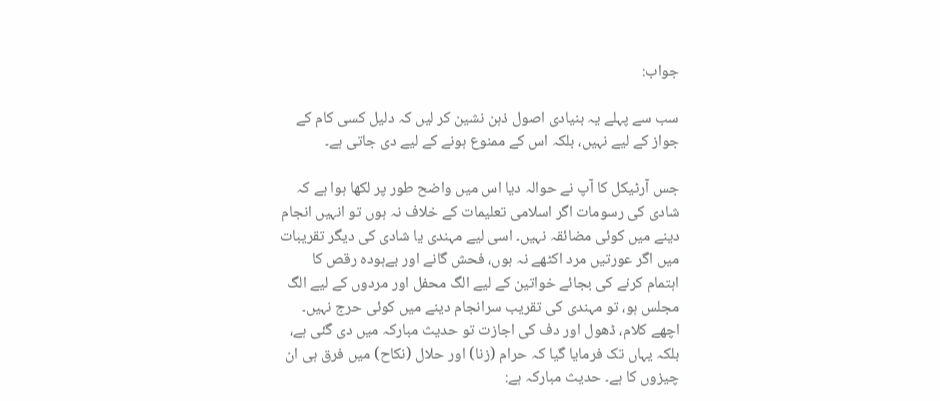جواب:

سب سے پہلے یہ بنیادی اصول ذہن نشین کر لیں کہ دلیل کسی کام کے جواز کے لیے نہیں، بلکہ اس کے ممنوع ہونے کے لیے دی جاتی ہے۔

جس آرٹیکل کا آپ نے حوالہ دیا اس میں واضح طور پر لکھا ہوا ہے کہ شادی کی رسومات اگر اسلامی تعلیمات کے خلاف نہ ہوں تو انہیں انجام دینے میں کوئی مضائقہ نہیں۔ اسی لیے مہندی یا شادی کی دیگر تقریبات میں اگر عورتیں مرد اکٹھے نہ ہوں، فحش گانے اور بےہودہ رقص کا اہتمام کرنے کی بجائے خواتین کے لیے الگ محفل اور مردوں کے لیے الگ مجلس ہو، تو مہندی کی تقریب سرانجام دینے میں کوئی حرج نہیں۔ اچھے کلام، ڈھول اور دف کی اجازت تو حدیث مبارکہ میں دی گئی ہے، بلکہ یہاں تک فرمایا گیا کہ حرام (زنا) اور حلال (نکاح) میں فرق ہی ان چیزوں کا ہے۔ حدیث مبارکہ ہے: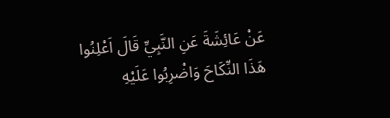عَنْ عَائِشَةَ عَنِ النَّبِيِّ قَالَ اَعْلِنُوا هَذَا النِّکَاحَ وَاضْرِبُوا عَلَيْهِ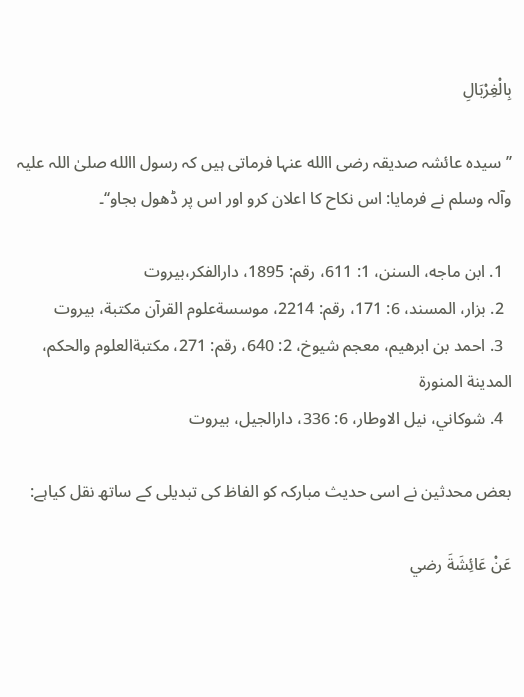بِالْغِرْبَالِ

’’سیدہ عائشہ صدیقہ رضی االله عنہا فرماتی ہیں کہ رسول االله صلیٰ اللہ علیہ وآلہ وسلم نے فرمایا: اس نکاح کا اعلان کرو اور اس پر ڈھول بجاو‘‘۔

  1. ابن ماجه، السنن، 1: 611، رقم: 1895، دارالفکر،بيروت
  2. بزار، المسند، 6: 171، رقم: 2214، موسسةعلوم القرآن مکتبة، بيروت
  3. احمد بن ابرهيم، معجم شيوخ، 2: 640، رقم: 271، مکتبةالعلوم والحکم، المدينة المنورة
  4. شوکاني، نيل الاوطار، 6: 336، دارالجيل، بيروت

بعض محدثین نے اسی حدیث مبارکہ کو الفاظ کی تبدیلی کے ساتھ نقل کیاہے:

عَنْ عَائِشَةَ رضي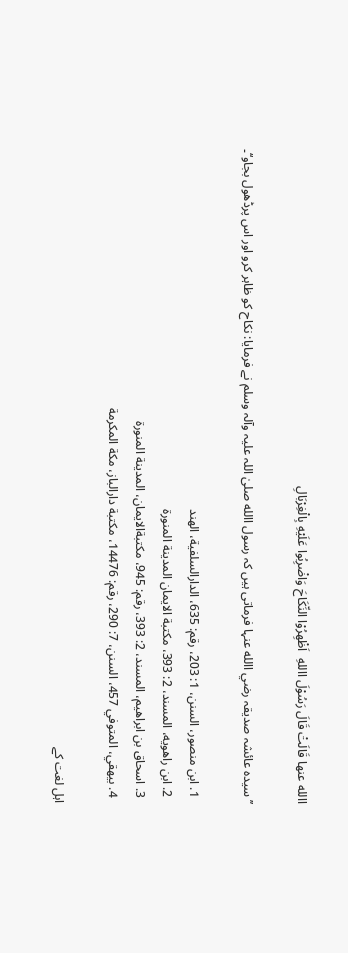االله عنها قَالَتْ قَالَ رَسُوْلَ االلهِ  اَظْهِرُوْا النِّکَاحَ وَاضْرِبُوا عَلَيْهِ بِالْغِرْبَالِ

’’سیدہ عائشہ صدیقہ رضي االله عنہا فرماتی ہیں کہ رسول االله صلیٰ اللہ علیہ وآلہ وسلم نے فرمایا: نکاح کو ظاہر کرو اور اس پرڈھول بجاو‘‘۔

  1. ابن منصور، السنن، 1: 203، رقم: 635، الدارالسلفية، الهند
  2. ابن راهويه، المسند، 2: 393، مکتبة الايمان المدينة المنورة
  3. اسحاق بن ابراهيم، المسند، 2: 393، رقم: 945، مکتبةالايمان، المدينة المنورة
  4. بيهقي، المتوفي 457، السنن، 7: 290، رقم: 14476، مکتبة دارالباز، مکة المکرمة

اہل لغت کے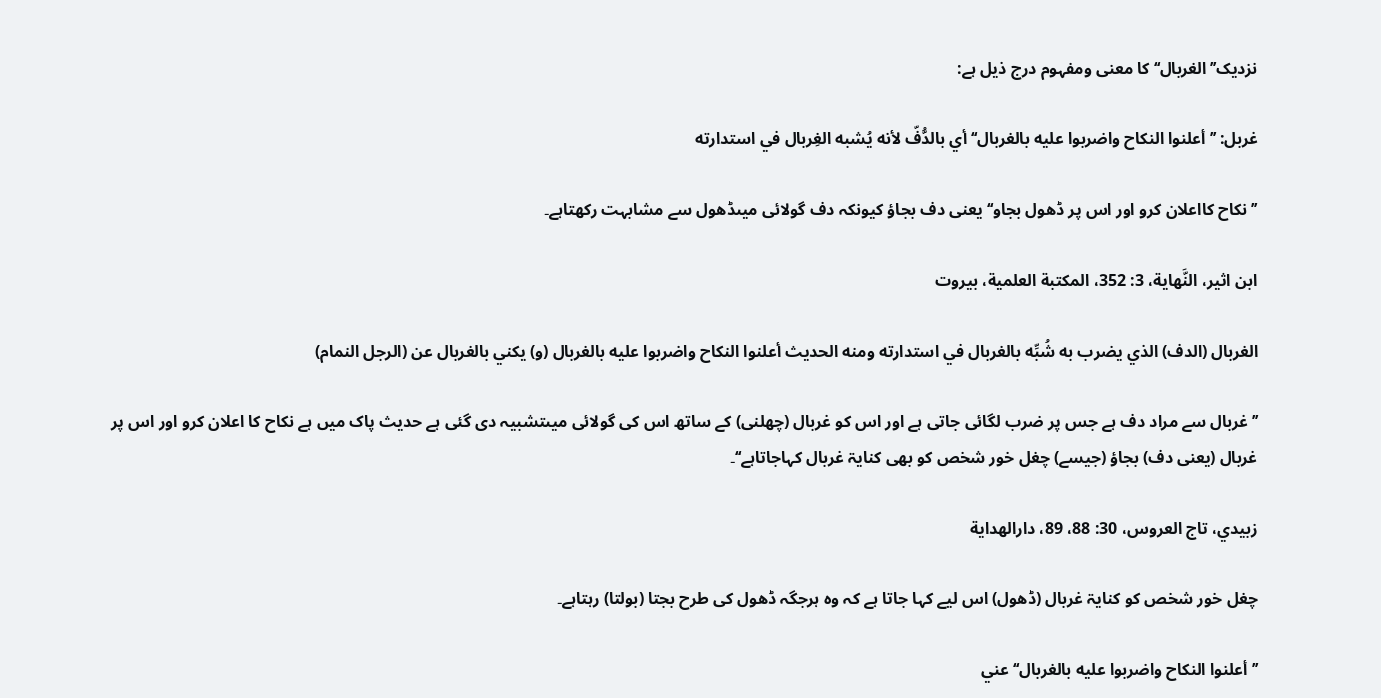نزدیک’’الغربال‘‘ کا معنی ومفہوم درج ذیل ہے:

غربل: ’’أعلنوا النکاح واضربوا عليه بالغربال‘‘ أي بالدُّفّ لأنه يُشبه الغِربال في استدارته

’’نکاح کااعلان کرو اور اس پر ڈھول بجاو‘‘ یعنی دف بجاؤ کیونکہ دف گولائی میںڈھول سے مشابہت رکھتاہے۔

ابن اثير، النَّهاية، 3: 352، المکتبة العلمية، بيروت

الغربال (الدف) الذي يضرب به شُبِّه بالغربال في استدارته ومنه الحديث أعلنوا النکاح واضربوا عليه بالغربال (و) يکني بالغربال عن (الرجل النمام)

’’غربال سے مراد دف ہے جس پر ضرب لگائی جاتی ہے اور اس کو غربال (چھلنی) کے ساتھ اس کی گولائی میںتشبیہ دی گئی ہے حدیث پاک میں ہے نکاح کا اعلان کرو اور اس پر غربال (یعنی دف) بجاؤ (جیسے) چغل خور شخص کو بھی کنایۃ غربال کہاجاتاہے‘‘۔

زبيدي، تاج العروس، 30: 88، 89، دارالهداية

چغل خور شخص کو کنایۃ غربال (ڈھول) اس لیے کہا جاتا ہے کہ وہ ہرجگہ ڈھول کی طرح بجتا (بولتا) رہتاہے۔

’’أعلنوا النکاح واضربوا عليه بالغربال‘‘ عني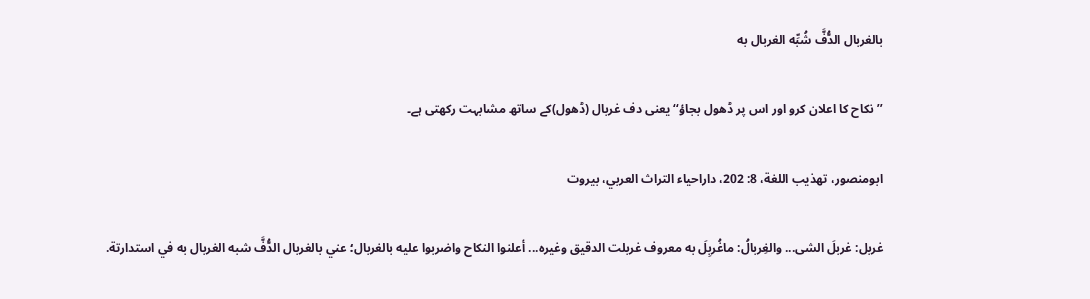بالغربال الدُّفَّ شُبِّه الغربال به

’’نکاح کا اعلان کرو اور اس پر ڈھول بجاؤ‘‘ یعنی دف غربال (ڈھول)کے ساتھ مشابہت رکھتی ہے۔

ابومنصور، تهذيب اللغة، 8: 202، داراحياء التراث العربي، بيروت

غربل: غربلَ الشی... والغِربالُ: ماغُربِلَ به معروف غربلت الدقيق وغيره... أعلنوا النکاح واضربوا عليه بالغربال؛ عني بالغربال الدُّفَّ شبه الغربال به في استدارتة.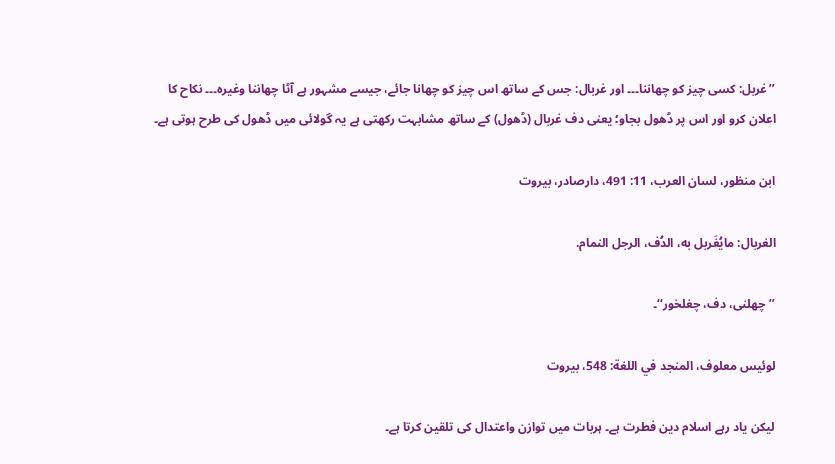’’غربل: کسی چیز کو چھاننا۔۔۔ اور غربال: جس کے ساتھ اس چیز کو چھانا جائے، جیسے مشہور ہے آٹا چھاننا وغیرہ۔۔۔ نکاح کا اعلان کرو اور اس پر ڈھول بجاو؛ یعنی دف غربال (ڈھول) کے ساتھ مشابہت رکھتی ہے یہ گولائی میں ڈھول کی طرح ہوتی ہے۔

ابن منظور، لسان العرب، 11: 491، دارصادر، بيروت

الغربال: مايُغَربل به، الدُف، الرجل النمام.

’’چھلنی، دف، چغلخور‘‘۔

لوئيس معلوف، المنجد في اللغة: 548، بيروت

لیکن یاد رہے اسلام دین فطرت ہے۔ ہربات میں توازن واعتدال کی تلقین کرتا ہے۔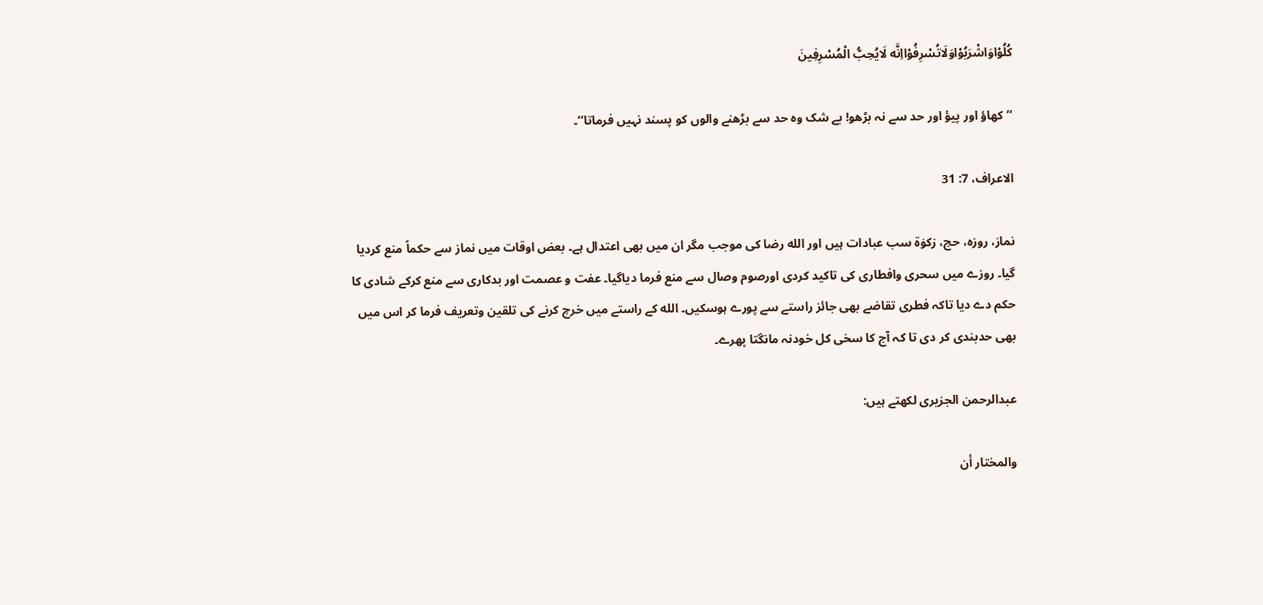کُلُوْاوَاشْرَبُوْاوَلَاتُسْرِفُوْااِنَّه لَايُحِبُّ الْمُسْرِفِينَ

’’کھاؤ اور پیؤ اور حد سے نہ بڑھو! بے شک وہ حد سے بڑھنے والوں کو پسند نہیں فرماتا‘‘۔

الاعراف، 7: 31

نماز، روزہ، حج، زکوٰۃ سب عبادات ہیں اور الله رضا کی موجب مگر ان میں بھی اعتدال ہے۔ بعض اوقات میں نماز سے حکماً منع کردیا گیا۔ روزے میں سحری وافطاری کی تاکید کردی اورصوم وصال سے منع فرما دیاگیا۔ عفت و عصمت اور بدکاری سے منع کرکے شادی کا حکم دے دیا تاکہ فطری تقاضے بھی جائز راستے سے پورے ہوسکیں۔ الله کے راستے میں خرچ کرنے کی تلقین وتعریف فرما کر اس میں بھی حدبندی کر دی تا کہ آج کا سخی کل خودنہ مانگتا پھرے۔

عبدالرحمن الجزیری لکھتے ہیں:

والمختار أن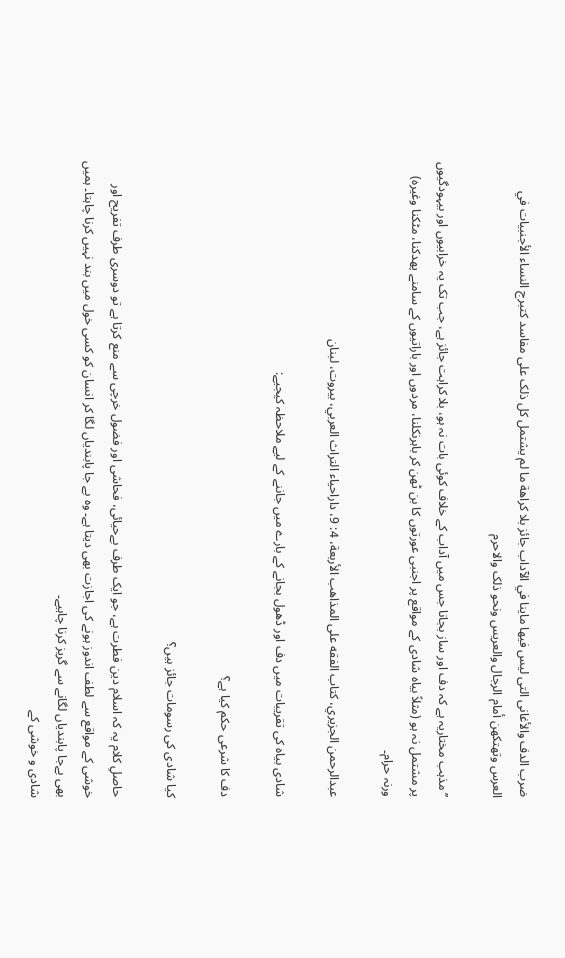ضرب الدف والأغانی التی ليس فيها ماينا في الآداب جائز بلا کراهة ما لم يشتمل کل ذلک علی مفاسد کتبرج النساء الأجنبيات في العرس وتهتکهن أمام الرجال والعريس ونحو ذلک والاحرم

’’مذہب مختاریہ ہے کہ دف اور ساز بجانا جس میں آداب کے خلاف کوئی بات نہ ہو، بلا کراہت جائز ہے، جب تک یہ خرابیوں اور بیہودگیوں پر مشتمل نہ ہو (مثلاً بیاہ شادی کے مواقع پر اجنبی عورتوں کا بن ٹھن کر باہرنکلنا، مردوں اور باراتیوں کے سامنے پھدکنا، مٹکنا وغیرہ) ورنہ حرام۔

عبدالرحمن الجزيري، کتاب الفقه علی المذاهب الأربعة، 4: 9، داراحياء التراث العربي، بيروت، لبنان

شادی بیاہ کی تقریبات میں دف اور ڈھول بجانے کے بارے میں جاننے کے لیے ملاحظہ کیجیے:

دف کا شرعی حکم کیا ہے؟

کیا شادی کی رسومات جائز ہیں؟

حاصلِ کلام یہ کہ اسلام دین فطرت ہے، جو ایک طرف بےحیائی، فحاشی اور فضول خرچی سے منع کرتا ہے تو دوسری طرف تفریح اور خوشی کے مواقع سے لطف اندوز ہونے کی اجازت بھی دیتا ہے۔ وہ بے جا پابندیاں لگا کر انسان کو کسی خول میں بند نہیں کرنا چاہتا۔ ہمیں بھی بےجا پابندیاں لگانے سے گریز کرنا چاہیے۔
شادی و خوشی کے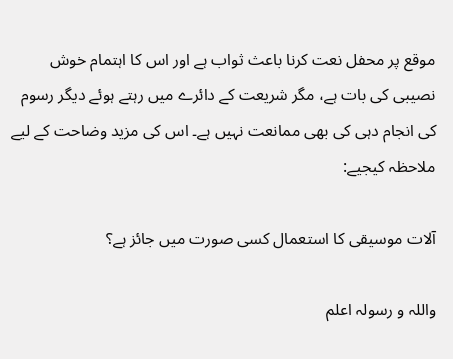موقع پر محفل نعت کرنا باعث ثواب ہے اور اس کا اہتمام خوش نصیبی کی بات ہے، مگر شریعت کے دائرے میں رہتے ہوئے دیگر رسوم کی انجام دہی کی بھی ممانعت نہیں ہے۔ اس کی مزید وضاحت کے لیے ملاحظہ کیجیے:

آلات موسیقی کا استعمال کسی صورت میں جائز ہے؟

واللہ و رسولہ اعلم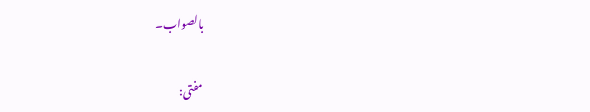بالصواب۔

مفتی: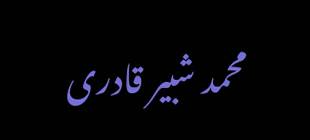محمد شبیر قادری